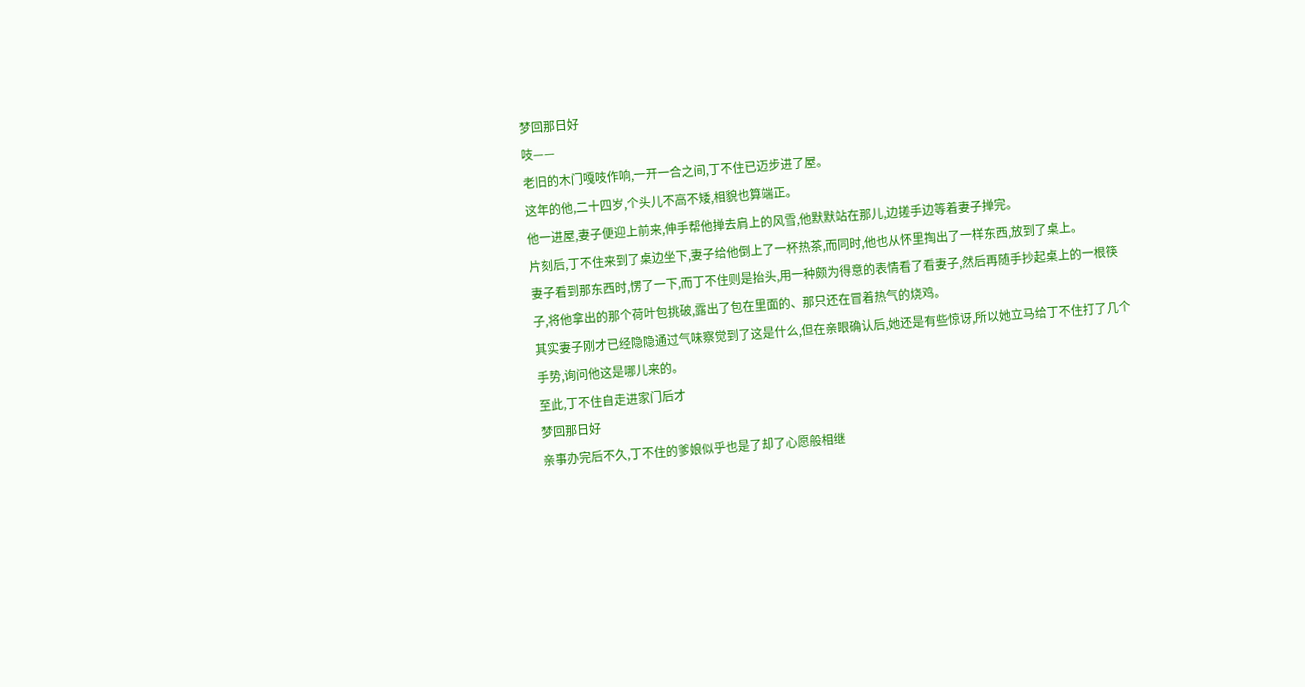梦回那日好
吱——
老旧的木门嘎吱作响,一开一合之间,丁不住已迈步进了屋。
这年的他,二十四岁,个头儿不高不矮,相貌也算端正。
他一进屋,妻子便迎上前来,伸手帮他掸去肩上的风雪,他默默站在那儿,边搓手边等着妻子掸完。
片刻后,丁不住来到了桌边坐下,妻子给他倒上了一杯热茶,而同时,他也从怀里掏出了一样东西,放到了桌上。
妻子看到那东西时,愣了一下,而丁不住则是抬头,用一种颇为得意的表情看了看妻子,然后再随手抄起桌上的一根筷子,将他拿出的那个荷叶包挑破,露出了包在里面的、那只还在冒着热气的烧鸡。
其实妻子刚才已经隐隐通过气味察觉到了这是什么,但在亲眼确认后,她还是有些惊讶,所以她立马给丁不住打了几个手势,询问他这是哪儿来的。
至此,丁不住自走进家门后才
梦回那日好
亲事办完后不久,丁不住的爹娘似乎也是了却了心愿般相继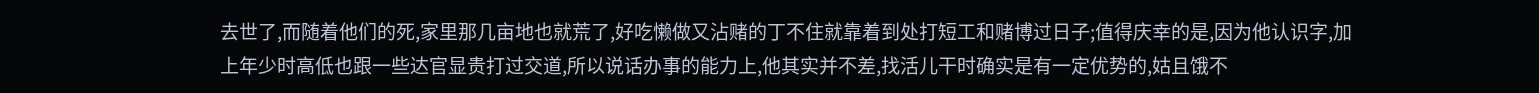去世了,而随着他们的死,家里那几亩地也就荒了,好吃懒做又沾赌的丁不住就靠着到处打短工和赌博过日子;值得庆幸的是,因为他认识字,加上年少时高低也跟一些达官显贵打过交道,所以说话办事的能力上,他其实并不差,找活儿干时确实是有一定优势的,姑且饿不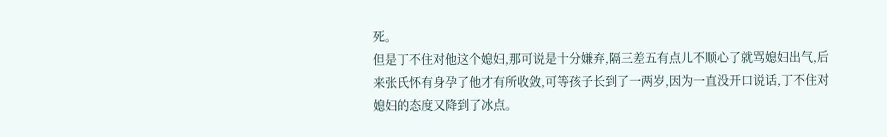死。
但是丁不住对他这个媳妇,那可说是十分嫌弃,隔三差五有点儿不顺心了就骂媳妇出气,后来张氏怀有身孕了他才有所收敛,可等孩子长到了一两岁,因为一直没开口说话,丁不住对媳妇的态度又降到了冰点。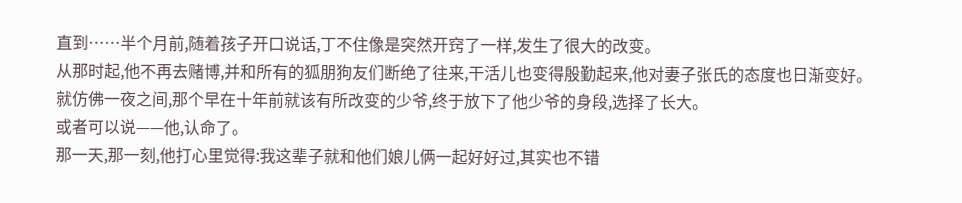直到……半个月前,随着孩子开口说话,丁不住像是突然开窍了一样,发生了很大的改变。
从那时起,他不再去赌博,并和所有的狐朋狗友们断绝了往来,干活儿也变得殷勤起来,他对妻子张氏的态度也日渐变好。
就仿佛一夜之间,那个早在十年前就该有所改变的少爷,终于放下了他少爷的身段,选择了长大。
或者可以说——他,认命了。
那一天,那一刻,他打心里觉得:我这辈子就和他们娘儿俩一起好好过,其实也不错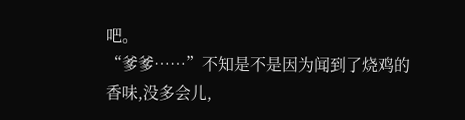吧。
“爹爹……”不知是不是因为闻到了烧鸡的香味,没多会儿,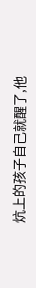炕上的孩子自己就醒了,他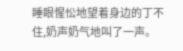睡眼惺忪地望着身边的丁不住,奶声奶气地叫了一声。